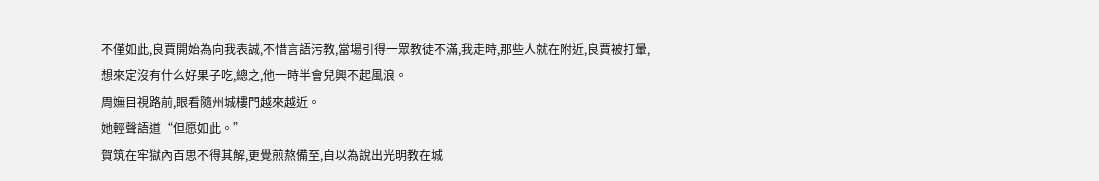不僅如此,良賈開始為向我表誠,不惜言語污教,當場引得一眾教徒不滿,我走時,那些人就在附近,良賈被打暈,想來定沒有什么好果子吃,總之,他一時半會兒興不起風浪。
周嫵目視路前,眼看隨州城樓門越來越近。
她輕聲語道“但愿如此。”
賀筑在牢獄內百思不得其解,更覺煎熬備至,自以為說出光明教在城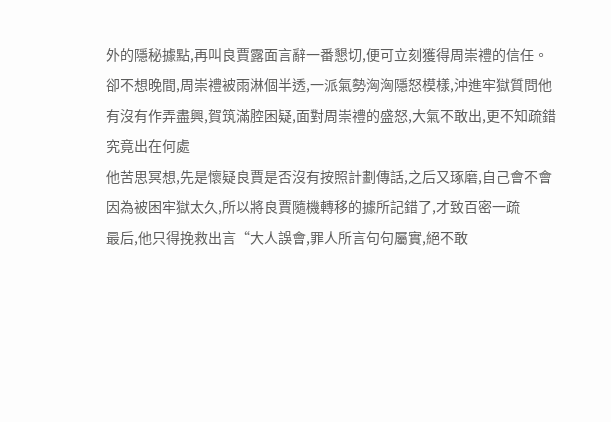外的隱秘據點,再叫良賈露面言辭一番懇切,便可立刻獲得周崇禮的信任。
卻不想晚間,周崇禮被雨淋個半透,一派氣勢洶洶隱怒模樣,沖進牢獄質問他有沒有作弄盡興,賀筑滿腔困疑,面對周崇禮的盛怒,大氣不敢出,更不知疏錯究竟出在何處
他苦思冥想,先是懷疑良賈是否沒有按照計劃傳話,之后又琢磨,自己會不會因為被困牢獄太久,所以將良賈隨機轉移的據所記錯了,才致百密一疏
最后,他只得挽救出言“大人誤會,罪人所言句句屬實,絕不敢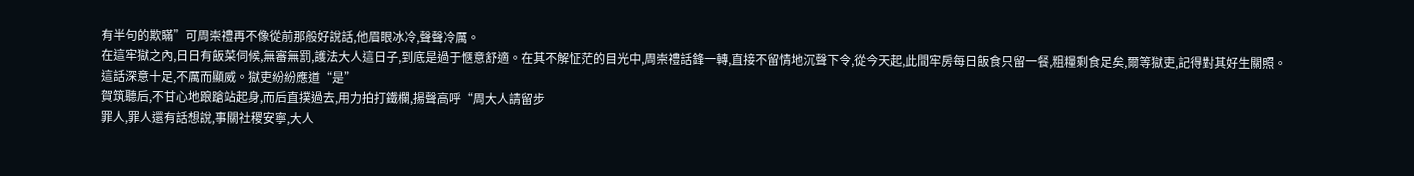有半句的欺瞞”可周崇禮再不像從前那般好說話,他眉眼冰冷,聲聲冷厲。
在這牢獄之內,日日有飯菜伺候,無審無罰,護法大人這日子,到底是過于愜意舒適。在其不解怔茫的目光中,周崇禮話鋒一轉,直接不留情地沉聲下令,從今天起,此間牢房每日飯食只留一餐,粗糧剩食足矣,爾等獄吏,記得對其好生關照。
這話深意十足,不厲而顯威。獄吏紛紛應道“是”
賀筑聽后,不甘心地踉蹌站起身,而后直撲過去,用力拍打鐵欄,揚聲高呼“周大人請留步
罪人,罪人還有話想說,事關社稷安寧,大人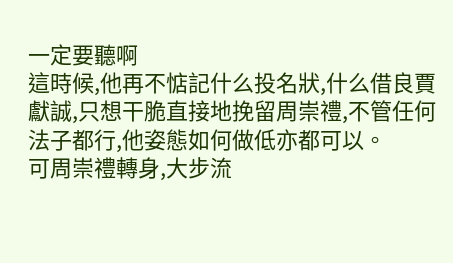一定要聽啊
這時候,他再不惦記什么投名狀,什么借良賈獻誠,只想干脆直接地挽留周崇禮,不管任何法子都行,他姿態如何做低亦都可以。
可周崇禮轉身,大步流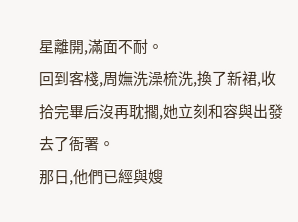星離開,滿面不耐。
回到客棧,周嫵洗澡梳洗,換了新裙,收拾完畢后沒再耽擱,她立刻和容與出發去了衙署。
那日,他們已經與嫂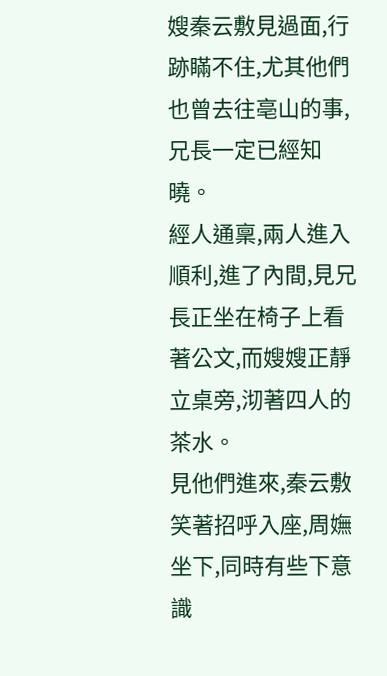嫂秦云敷見過面,行跡瞞不住,尤其他們也曾去往亳山的事,兄長一定已經知曉。
經人通稟,兩人進入順利,進了內間,見兄長正坐在椅子上看著公文,而嫂嫂正靜立桌旁,沏著四人的茶水。
見他們進來,秦云敷笑著招呼入座,周嫵坐下,同時有些下意識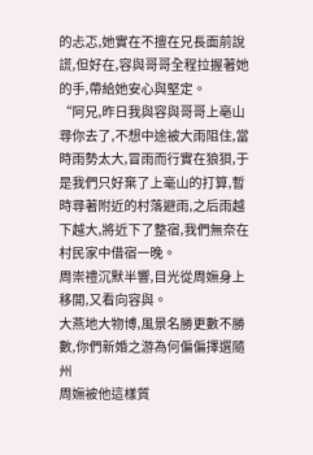的忐忑,她實在不擅在兄長面前說謊,但好在,容與哥哥全程拉握著她的手,帶給她安心與堅定。
“阿兄,昨日我與容與哥哥上亳山尋你去了,不想中途被大雨阻住,當時雨勢太大,冒雨而行實在狼狽,于是我們只好棄了上毫山的打算,暫時尋著附近的村落避雨,之后雨越下越大,將近下了整宿,我們無奈在村民家中借宿一晚。
周崇禮沉默半響,目光從周嫵身上移開,又看向容與。
大燕地大物博,風景名勝更數不勝數,你們新婚之游為何偏偏擇選隨州
周嫵被他這樣質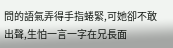問的語氣弄得手指蜷緊,可她卻不敢出聲,生怕一言一字在兄長面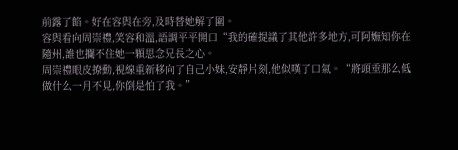前露了餡。好在容與在旁,及時替她解了圍。
容與看向周崇禮,笑容和溫,語調平平開口“我的確提議了其他許多地方,可阿嫵知你在隨州,誰也攔不住她一顆思念兄長之心。
周崇禮眼皮撩動,視線重新移向了自己小妹,安靜片刻,他似嘆了口氣。“將頭垂那么低做什么一月不見,你倒是怕了我。”